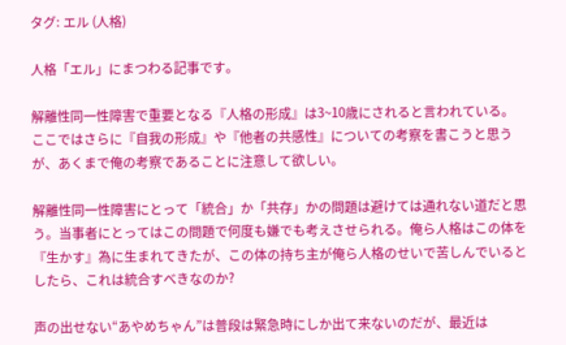タグ: エル (人格)

人格「エル」にまつわる記事です。

解離性同一性障害で重要となる『人格の形成』は3~10歳にされると言われている。ここではさらに『自我の形成』や『他者の共感性』についての考察を書こうと思うが、あくまで俺の考察であることに注意して欲しい。

解離性同一性障害にとって「統合」か「共存」かの問題は避けては通れない道だと思う。当事者にとってはこの問題で何度も嫌でも考えさせられる。俺ら人格はこの体を『生かす』為に生まれてきたが、この体の持ち主が俺ら人格のせいで苦しんでいるとしたら、これは統合すべきなのか?

声の出せない“あやめちゃん”は普段は緊急時にしか出て来ないのだが、最近は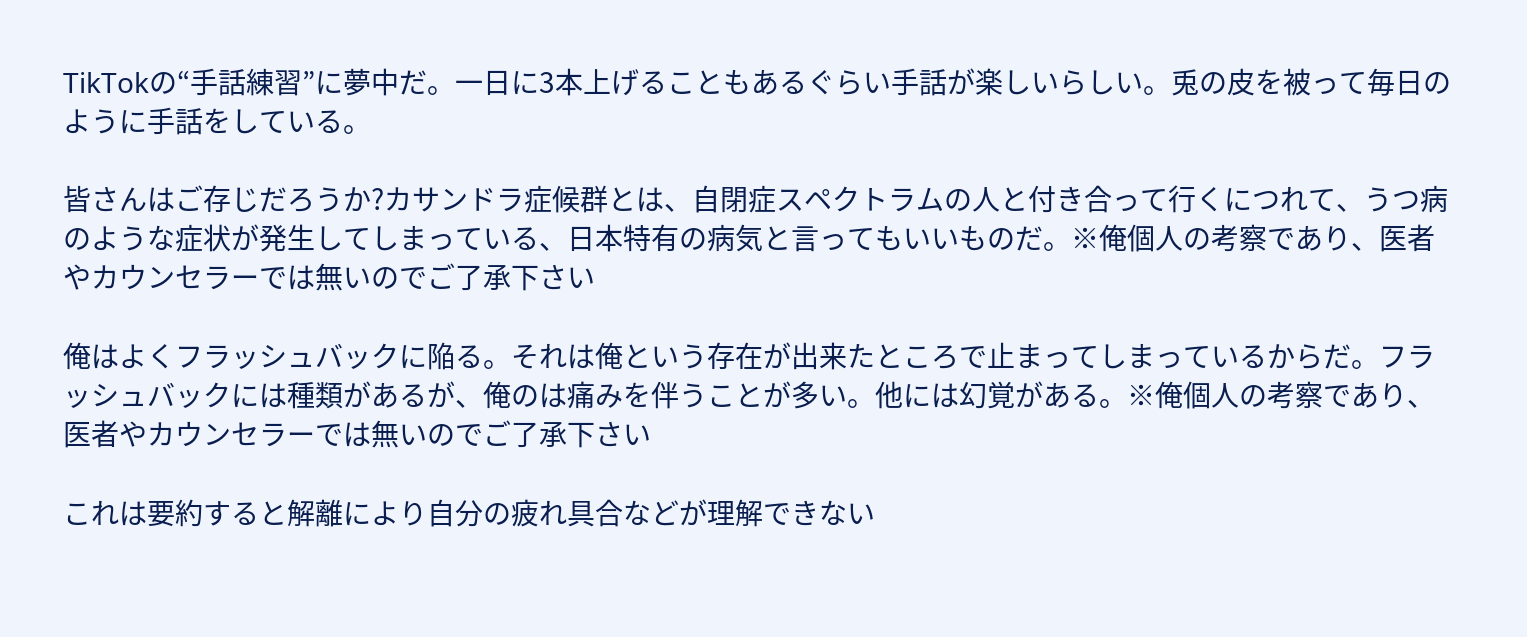TikTokの“手話練習”に夢中だ。一日に3本上げることもあるぐらい手話が楽しいらしい。兎の皮を被って毎日のように手話をしている。

皆さんはご存じだろうか?カサンドラ症候群とは、自閉症スペクトラムの人と付き合って行くにつれて、うつ病のような症状が発生してしまっている、日本特有の病気と言ってもいいものだ。※俺個人の考察であり、医者やカウンセラーでは無いのでご了承下さい

俺はよくフラッシュバックに陥る。それは俺という存在が出来たところで止まってしまっているからだ。フラッシュバックには種類があるが、俺のは痛みを伴うことが多い。他には幻覚がある。※俺個人の考察であり、医者やカウンセラーでは無いのでご了承下さい

これは要約すると解離により自分の疲れ具合などが理解できない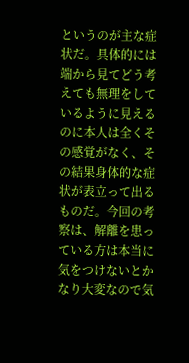というのが主な症状だ。具体的には端から見てどう考えても無理をしているように見えるのに本人は全くその感覚がなく、その結果身体的な症状が表立って出るものだ。今回の考察は、解離を患っている方は本当に気をつけないとかなり大変なので気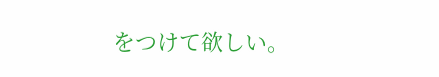をつけて欲しい。